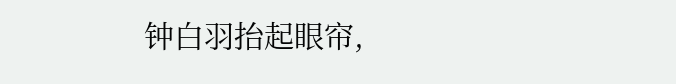钟白羽抬起眼帘,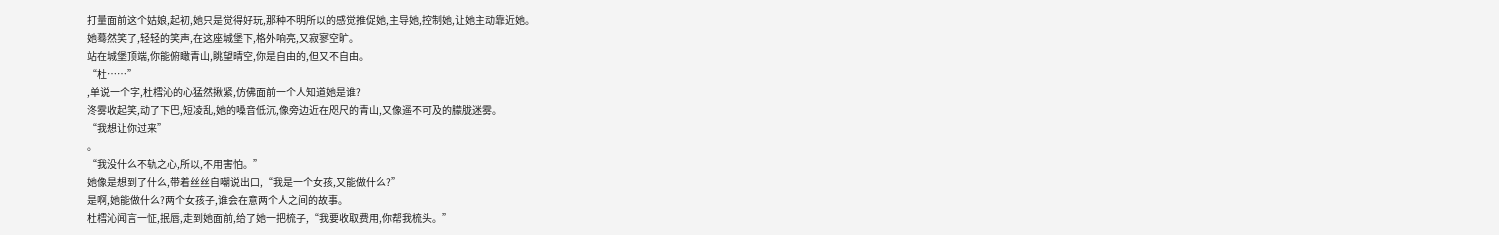打量面前这个姑娘,起初,她只是觉得好玩,那种不明所以的感觉推促她,主导她,控制她,让她主动靠近她。
她蓦然笑了,轻轻的笑声,在这座城堡下,格外响亮,又寂寥空旷。
站在城堡顶端,你能俯瞰青山,眺望晴空,你是自由的,但又不自由。
“杜……”
,单说一个字,杜樰沁的心猛然揪紧,仿佛面前一个人知道她是谁?
泈雾收起笑,动了下巴,短凌乱,她的嗓音低沉,像旁边近在咫尺的青山,又像遥不可及的朦胧迷雾。
“我想让你过来”
。
“我没什么不轨之心,所以,不用害怕。”
她像是想到了什么,带着丝丝自嘲说出口,“我是一个女孩,又能做什么?”
是啊,她能做什么?两个女孩子,谁会在意两个人之间的故事。
杜樰沁闻言一怔,抿唇,走到她面前,给了她一把梳子,“我要收取费用,你帮我梳头。”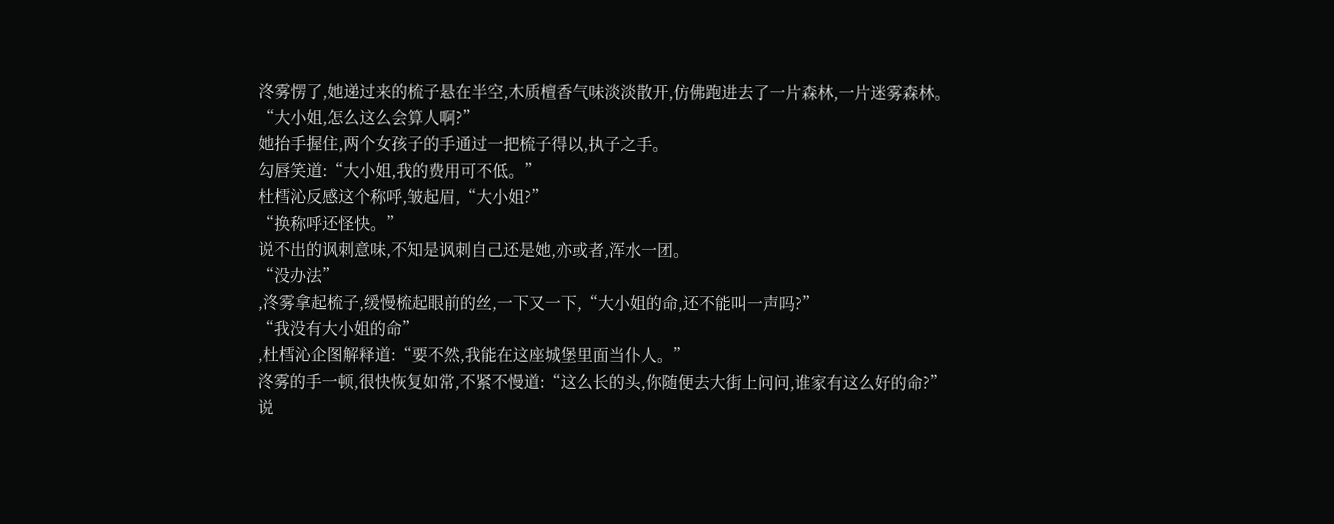泈雾愣了,她递过来的梳子悬在半空,木质檀香气味淡淡散开,仿佛跑进去了一片森林,一片迷雾森林。
“大小姐,怎么这么会算人啊?”
她抬手握住,两个女孩子的手通过一把梳子得以,执子之手。
勾唇笑道:“大小姐,我的费用可不低。”
杜樰沁反感这个称呼,皱起眉,“大小姐?”
“换称呼还怪快。”
说不出的讽刺意味,不知是讽刺自己还是她,亦或者,浑水一团。
“没办法”
,泈雾拿起梳子,缓慢梳起眼前的丝,一下又一下,“大小姐的命,还不能叫一声吗?”
“我没有大小姐的命”
,杜樰沁企图解释道:“要不然,我能在这座城堡里面当仆人。”
泈雾的手一顿,很快恢复如常,不紧不慢道:“这么长的头,你随便去大街上问问,谁家有这么好的命?”
说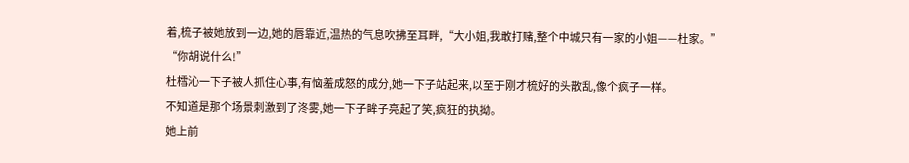着,梳子被她放到一边,她的唇靠近,温热的气息吹拂至耳畔,“大小姐,我敢打赌,整个中城只有一家的小姐——杜家。”
“你胡说什么!”
杜樰沁一下子被人抓住心事,有恼羞成怒的成分,她一下子站起来,以至于刚才梳好的头散乱,像个疯子一样。
不知道是那个场景刺激到了泈雾,她一下子眸子亮起了笑,疯狂的执拗。
她上前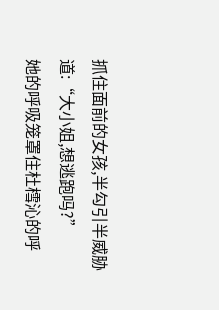抓住面前的女孩,半勾引半威胁道:“大小姐,想逃跑吗?”
她的呼吸笼罩住杜樰沁的呼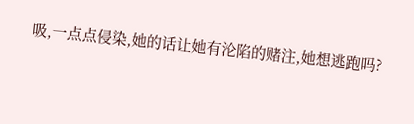吸,一点点侵染,她的话让她有沦陷的赌注,她想逃跑吗?